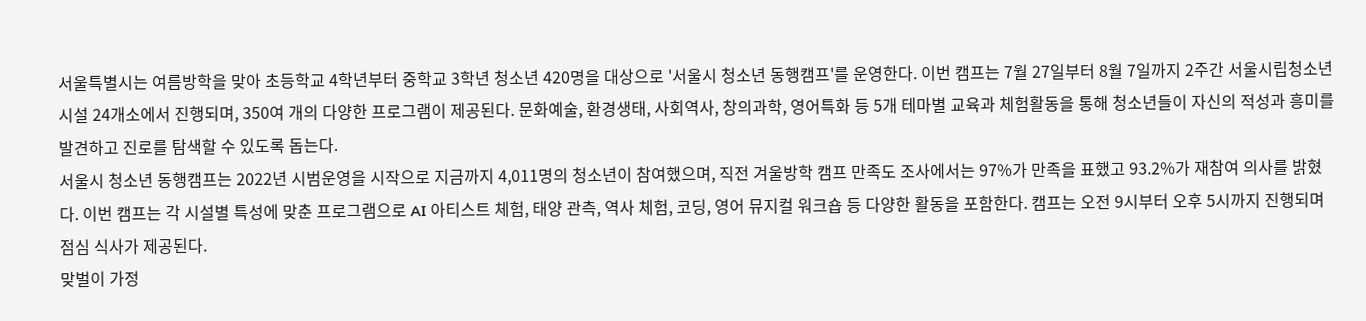서울특별시는 여름방학을 맞아 초등학교 4학년부터 중학교 3학년 청소년 420명을 대상으로 '서울시 청소년 동행캠프'를 운영한다. 이번 캠프는 7월 27일부터 8월 7일까지 2주간 서울시립청소년시설 24개소에서 진행되며, 350여 개의 다양한 프로그램이 제공된다. 문화예술, 환경생태, 사회역사, 창의과학, 영어특화 등 5개 테마별 교육과 체험활동을 통해 청소년들이 자신의 적성과 흥미를 발견하고 진로를 탐색할 수 있도록 돕는다.
서울시 청소년 동행캠프는 2022년 시범운영을 시작으로 지금까지 4,011명의 청소년이 참여했으며, 직전 겨울방학 캠프 만족도 조사에서는 97%가 만족을 표했고 93.2%가 재참여 의사를 밝혔다. 이번 캠프는 각 시설별 특성에 맞춘 프로그램으로 AI 아티스트 체험, 태양 관측, 역사 체험, 코딩, 영어 뮤지컬 워크숍 등 다양한 활동을 포함한다. 캠프는 오전 9시부터 오후 5시까지 진행되며 점심 식사가 제공된다.
맞벌이 가정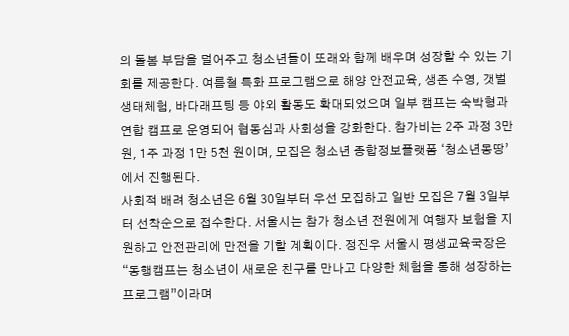의 돌봄 부담을 덜어주고 청소년들이 또래와 함께 배우며 성장할 수 있는 기회를 제공한다. 여름철 특화 프로그램으로 해양 안전교육, 생존 수영, 갯벌 생태체험, 바다래프팅 등 야외 활동도 확대되었으며 일부 캠프는 숙박형과 연합 캠프로 운영되어 협동심과 사회성을 강화한다. 참가비는 2주 과정 3만 원, 1주 과정 1만 5천 원이며, 모집은 청소년 종합정보플랫폼 ‘청소년몽땅’에서 진행된다.
사회적 배려 청소년은 6월 30일부터 우선 모집하고 일반 모집은 7월 3일부터 선착순으로 접수한다. 서울시는 참가 청소년 전원에게 여행자 보험을 지원하고 안전관리에 만전을 기할 계획이다. 정진우 서울시 평생교육국장은 “동행캠프는 청소년이 새로운 친구를 만나고 다양한 체험을 통해 성장하는 프로그램”이라며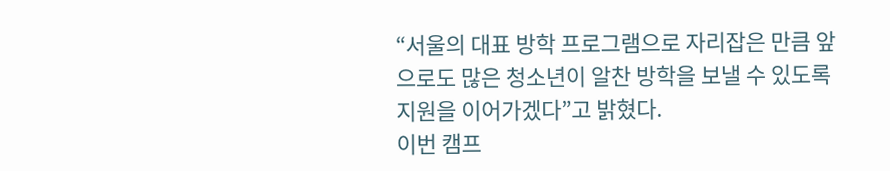“서울의 대표 방학 프로그램으로 자리잡은 만큼 앞으로도 많은 청소년이 알찬 방학을 보낼 수 있도록 지원을 이어가겠다”고 밝혔다.
이번 캠프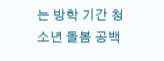는 방학 기간 청소년 돌봄 공백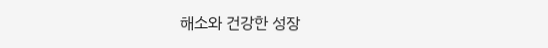해소와 건강한 성장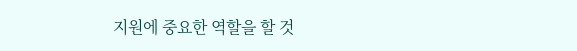지원에 중요한 역할을 할 것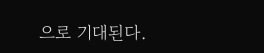으로 기대된다.